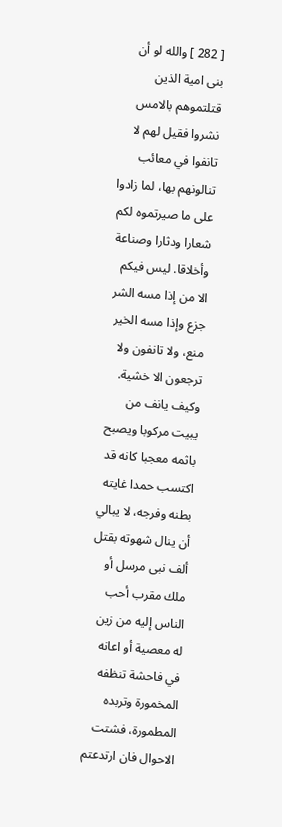[ 282 ] والله لو أن بنى امية الذين قتلتموهم بالامس نشروا فقيل لهم لا تانفوا في معائب تنالونهم بها، لما زادوا على ما صيرتموه لكم شعارا ودثارا وصناعة وأخلاقا. ليس فيكم الا من إذا مسه الشر جزع وإذا مسه الخير منع، ولا تانفون ولا ترجعون الا خشية. وكيف يانف من يبيت مركوبا ويصبح باثمه معجبا كانه قد اكتسب حمدا غايته بطنه وفرجه، لا يبالي أن ينال شهوته بقتل ألف نبى مرسل أو ملك مقرب أحب الناس إليه من زين له معصية أو اعانه في فاحشة تنظفه المخمورة وتربده المطمورة، فشتت الاحوال فان ارتدعتم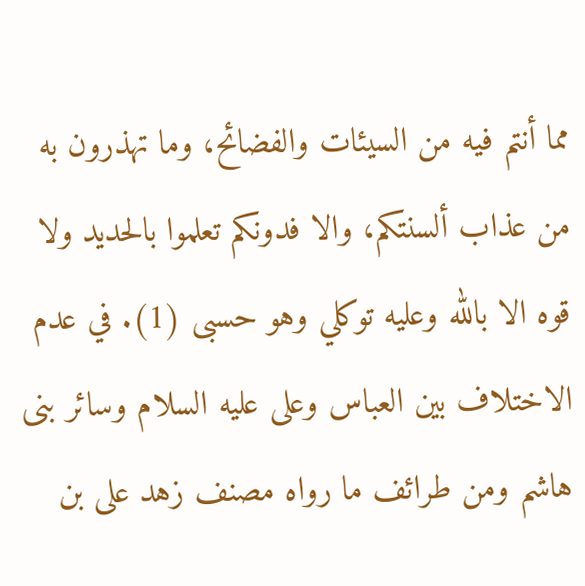مما أنتم فيه من السيئات والفضائح، وما تهذرون به من عذاب ألسنتكم، والا فدونكم تعلموا بالحديد ولا قوه الا بالله وعليه توكلي وهو حسبى (1). في عدم الاختلاف بين العباس وعلى عليه السلام وسائر بنى هاشم ومن طرائف ما رواه مصنف زهد على بن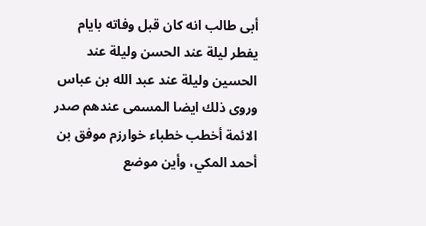أبى طالب انه كان قبل وفاته بايام يفطر ليلة عند الحسن وليلة عند الحسين وليلة عند عبد الله بن عباس وروى ذلك ايضا المسمى عندهم صدر الائمة أخطب خطباء خوارزم موفق بن أحمد المكي، وأين موضع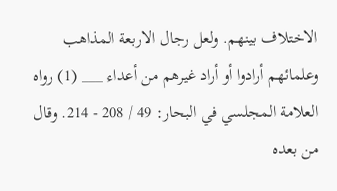الاختلاف بينهم. ولعل رجال الاربعة المذاهب وعلمائهم أرادوا أو أراد غيرهم من أعداء ___ (1) رواه العلامة المجلسي في البحار: 49 / 208 - 214. وقال من بعده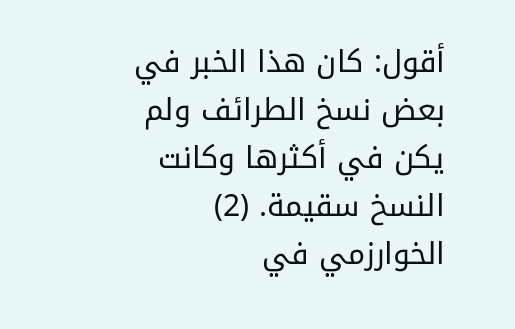أقول: كان هذا الخبر في بعض نسخ الطرائف ولم يكن في أكثرها وكانت النسخ سقيمة. (2) الخوارزمي في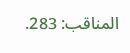المناقب: 283.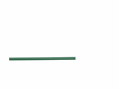___